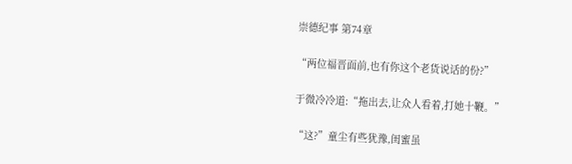崇德纪事 第74章

“两位福晋面前,也有你这个老货说话的份?”

于微冷冷道:“拖出去,让众人看着,打她十鞭。”

“这?”童尘有些犹豫,闺蜜虽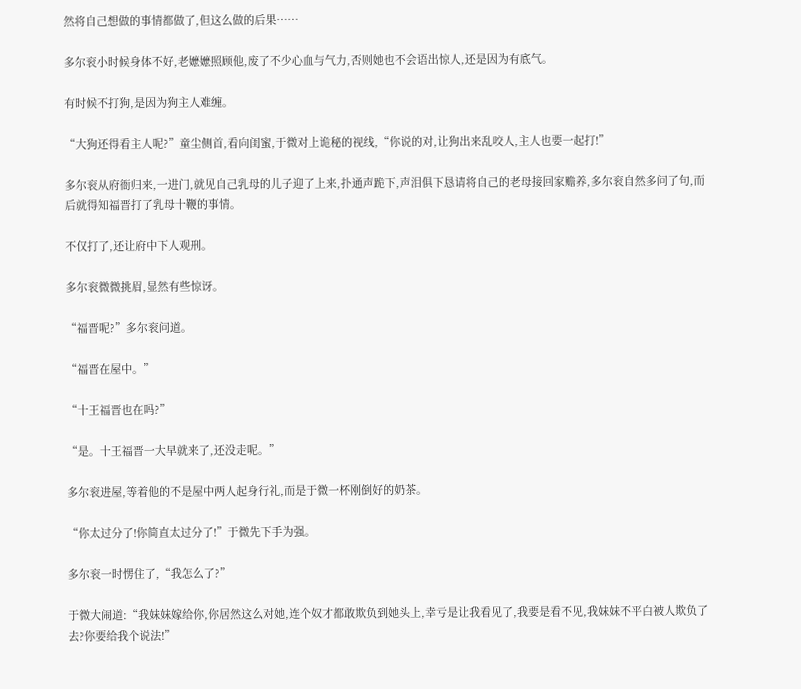然将自己想做的事情都做了,但这么做的后果……

多尔衮小时候身体不好,老嬷嬷照顾他,废了不少心血与气力,否则她也不会语出惊人,还是因为有底气。

有时候不打狗,是因为狗主人难缠。

“大狗还得看主人呢?”童尘侧首,看向闺蜜,于微对上诡秘的视线,“你说的对,让狗出来乱咬人,主人也要一起打!”

多尔衮从府衙归来,一进门,就见自己乳母的儿子迎了上来,扑通声跪下,声泪俱下恳请将自己的老母接回家赡养,多尔衮自然多问了句,而后就得知福晋打了乳母十鞭的事情。

不仅打了,还让府中下人观刑。

多尔衮微微挑眉,显然有些惊讶。

“福晋呢?”多尔衮问道。

“福晋在屋中。”

“十王福晋也在吗?”

“是。十王福晋一大早就来了,还没走呢。”

多尔衮进屋,等着他的不是屋中两人起身行礼,而是于微一杯刚倒好的奶茶。

“你太过分了!你简直太过分了!”于微先下手为强。

多尔衮一时愣住了,“我怎么了?”

于微大闹道:“我妹妹嫁给你,你居然这么对她,连个奴才都敢欺负到她头上,幸亏是让我看见了,我要是看不见,我妹妹不平白被人欺负了去?你要给我个说法!”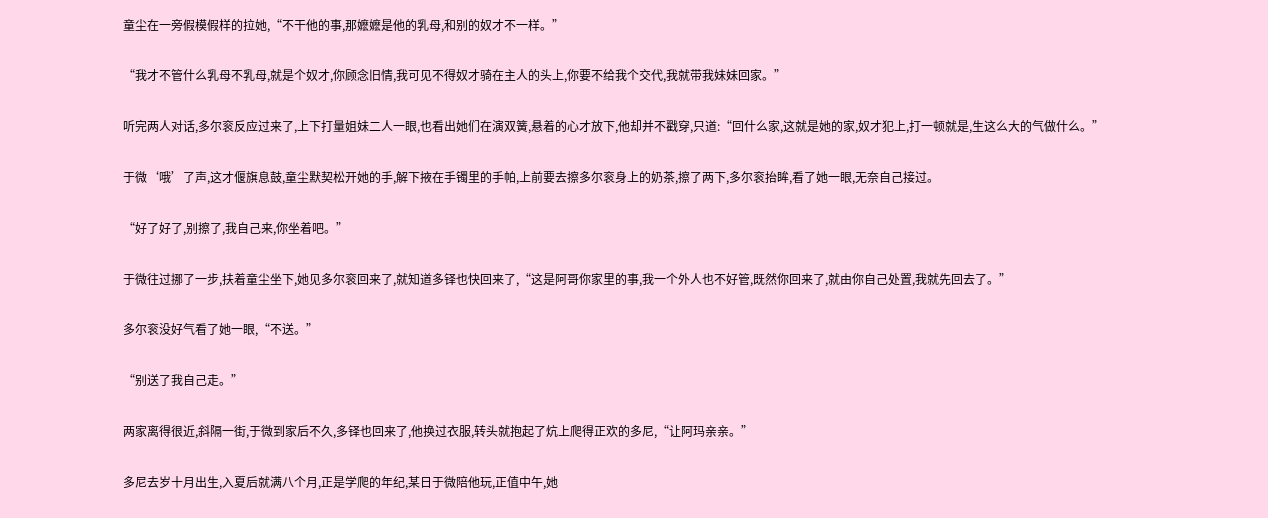童尘在一旁假模假样的拉她,“不干他的事,那嬷嬷是他的乳母,和别的奴才不一样。”

“我才不管什么乳母不乳母,就是个奴才,你顾念旧情,我可见不得奴才骑在主人的头上,你要不给我个交代,我就带我妹妹回家。”

听完两人对话,多尔衮反应过来了,上下打量姐妹二人一眼,也看出她们在演双簧,悬着的心才放下,他却并不戳穿,只道:“回什么家,这就是她的家,奴才犯上,打一顿就是,生这么大的气做什么。”

于微‘哦’了声,这才偃旗息鼓,童尘默契松开她的手,解下掖在手镯里的手帕,上前要去擦多尔衮身上的奶茶,擦了两下,多尔衮抬眸,看了她一眼,无奈自己接过。

“好了好了,别擦了,我自己来,你坐着吧。”

于微往过挪了一步,扶着童尘坐下,她见多尔衮回来了,就知道多铎也快回来了,“这是阿哥你家里的事,我一个外人也不好管,既然你回来了,就由你自己处置,我就先回去了。”

多尔衮没好气看了她一眼,“不送。”

“别送了我自己走。”

两家离得很近,斜隔一街,于微到家后不久,多铎也回来了,他换过衣服,转头就抱起了炕上爬得正欢的多尼,“让阿玛亲亲。”

多尼去岁十月出生,入夏后就满八个月,正是学爬的年纪,某日于微陪他玩,正值中午,她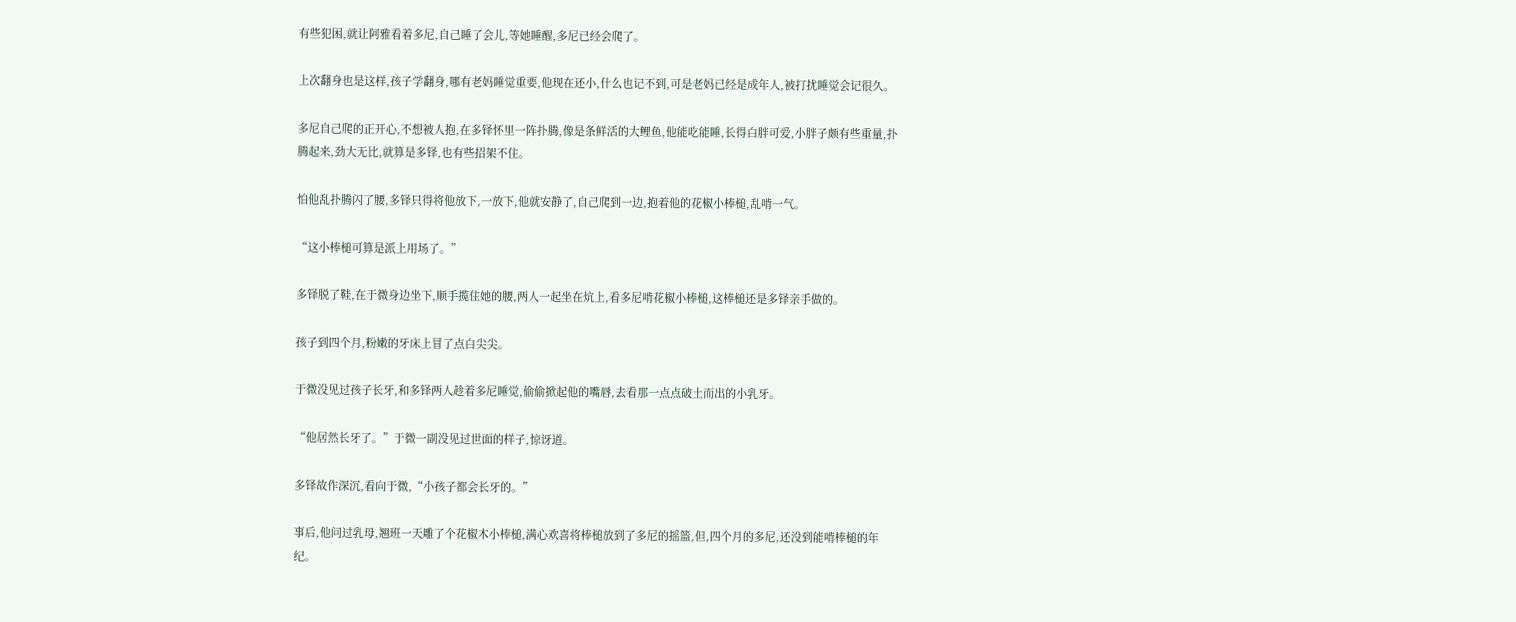有些犯困,就让阿雅看着多尼,自己睡了会儿,等她睡醒,多尼已经会爬了。

上次翻身也是这样,孩子学翻身,哪有老妈睡觉重要,他现在还小,什么也记不到,可是老妈已经是成年人,被打扰睡觉会记很久。

多尼自己爬的正开心,不想被人抱,在多铎怀里一阵扑腾,像是条鲜活的大鲤鱼,他能吃能睡,长得白胖可爱,小胖子颇有些重量,扑腾起来,劲大无比,就算是多铎,也有些招架不住。

怕他乱扑腾闪了腰,多铎只得将他放下,一放下,他就安静了,自己爬到一边,抱着他的花椒小棒槌,乱啃一气。

“这小棒槌可算是派上用场了。”

多铎脱了鞋,在于微身边坐下,顺手揽住她的腰,两人一起坐在炕上,看多尼啃花椒小棒槌,这棒槌还是多铎亲手做的。

孩子到四个月,粉嫩的牙床上冒了点白尖尖。

于微没见过孩子长牙,和多铎两人趁着多尼睡觉,偷偷掀起他的嘴唇,去看那一点点破土而出的小乳牙。

“他居然长牙了。”于微一副没见过世面的样子,惊讶道。

多铎故作深沉,看向于微,“小孩子都会长牙的。”

事后,他问过乳母,翘班一天雕了个花椒木小棒槌,满心欢喜将棒槌放到了多尼的摇篮,但,四个月的多尼,还没到能啃棒槌的年纪。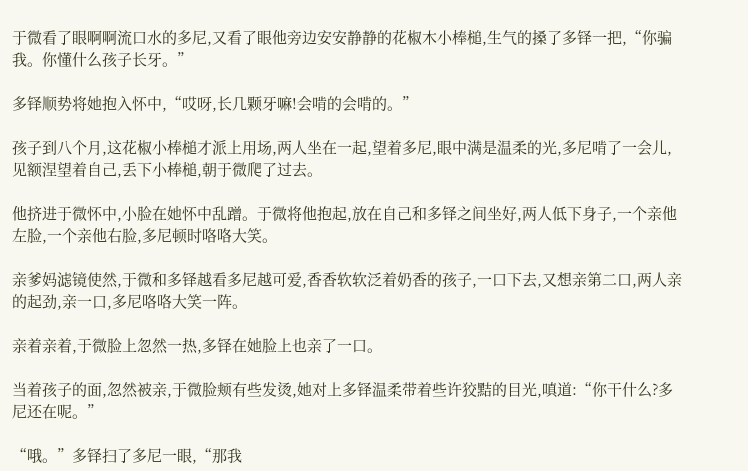于微看了眼啊啊流口水的多尼,又看了眼他旁边安安静静的花椒木小棒槌,生气的搡了多铎一把,“你骗我。你懂什么孩子长牙。”

多铎顺势将她抱入怀中,“哎呀,长几颗牙嘛!会啃的会啃的。”

孩子到八个月,这花椒小棒槌才派上用场,两人坐在一起,望着多尼,眼中满是温柔的光,多尼啃了一会儿,见额涅望着自己,丢下小棒槌,朝于微爬了过去。

他挤进于微怀中,小脸在她怀中乱蹭。于微将他抱起,放在自己和多铎之间坐好,两人低下身子,一个亲他左脸,一个亲他右脸,多尼顿时咯咯大笑。

亲爹妈滤镜使然,于微和多铎越看多尼越可爱,香香软软泛着奶香的孩子,一口下去,又想亲第二口,两人亲的起劲,亲一口,多尼咯咯大笑一阵。

亲着亲着,于微脸上忽然一热,多铎在她脸上也亲了一口。

当着孩子的面,忽然被亲,于微脸颊有些发烫,她对上多铎温柔带着些许狡黠的目光,嗔道:“你干什么?多尼还在呢。”

“哦。”多铎扫了多尼一眼,“那我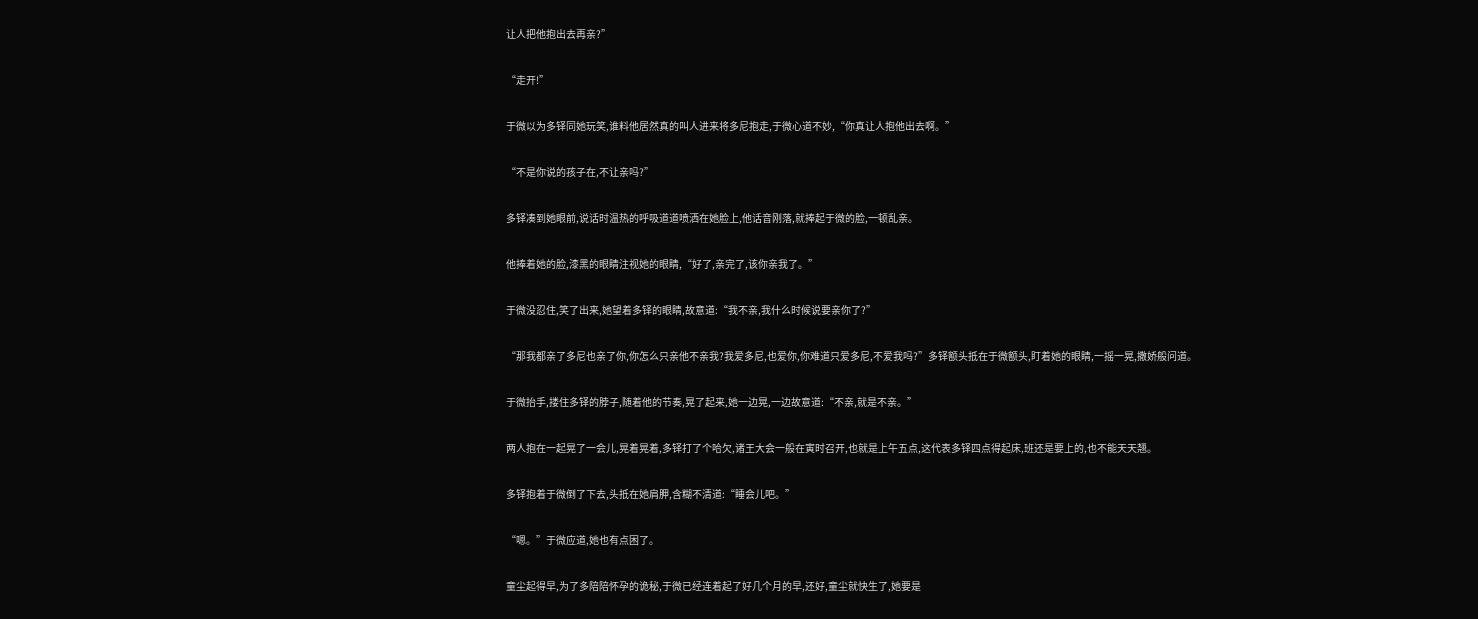让人把他抱出去再亲?”

“走开!”

于微以为多铎同她玩笑,谁料他居然真的叫人进来将多尼抱走,于微心道不妙,“你真让人抱他出去啊。”

“不是你说的孩子在,不让亲吗?”

多铎凑到她眼前,说话时温热的呼吸道道喷洒在她脸上,他话音刚落,就捧起于微的脸,一顿乱亲。

他捧着她的脸,漆黑的眼睛注视她的眼睛,“好了,亲完了,该你亲我了。”

于微没忍住,笑了出来,她望着多铎的眼睛,故意道:“我不亲,我什么时候说要亲你了?”

“那我都亲了多尼也亲了你,你怎么只亲他不亲我?我爱多尼,也爱你,你难道只爱多尼,不爱我吗?”多铎额头抵在于微额头,盯着她的眼睛,一摇一晃,撒娇般问道。

于微抬手,搂住多铎的脖子,随着他的节奏,晃了起来,她一边晃,一边故意道:“不亲,就是不亲。”

两人抱在一起晃了一会儿,晃着晃着,多铎打了个哈欠,诸王大会一般在寅时召开,也就是上午五点,这代表多铎四点得起床,班还是要上的,也不能天天翘。

多铎抱着于微倒了下去,头抵在她肩胛,含糊不清道:“睡会儿吧。”

“嗯。”于微应道,她也有点困了。

童尘起得早,为了多陪陪怀孕的诡秘,于微已经连着起了好几个月的早,还好,童尘就快生了,她要是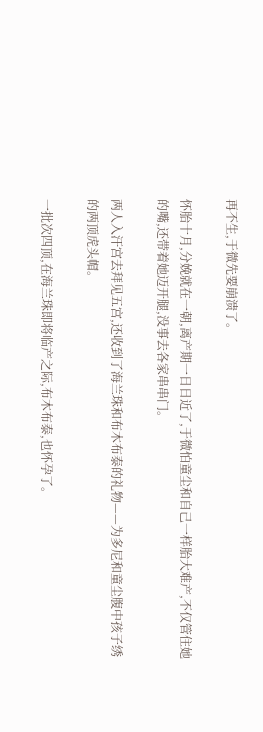再不生,于微先要崩溃了。

怀胎十月,分娩就在一朝,离产期一日日近了,于微怕童尘和自己一样胎大难产,不仅管住她的嘴,还带着她迈开腿,没事去各家串串门。

两人入汗宫去拜见五宫,还收到了海兰珠和布木布泰的礼物——为多尼和童尘腹中孩子绣的两顶虎头帽。

一批次四顶,在海兰珠即将临产之际,布木布泰,也怀孕了。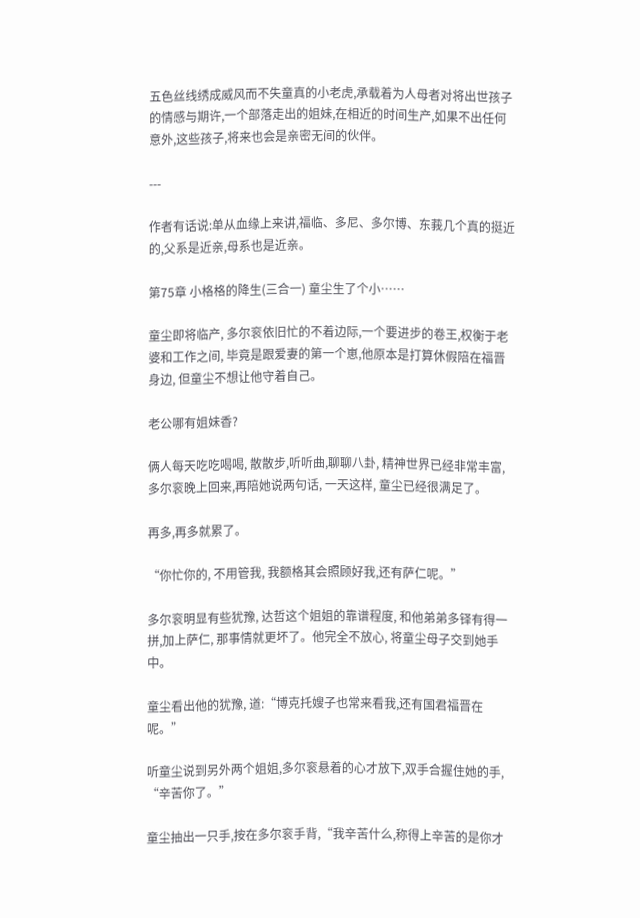五色丝线绣成威风而不失童真的小老虎,承载着为人母者对将出世孩子的情感与期许,一个部落走出的姐妹,在相近的时间生产,如果不出任何意外,这些孩子,将来也会是亲密无间的伙伴。

---

作者有话说:单从血缘上来讲,福临、多尼、多尔博、东莪几个真的挺近的,父系是近亲,母系也是近亲。

第75章 小格格的降生(三合一) 童尘生了个小……

童尘即将临产, 多尔衮依旧忙的不着边际,一个要进步的卷王,权衡于老婆和工作之间, 毕竟是跟爱妻的第一个崽,他原本是打算休假陪在福晋身边, 但童尘不想让他守着自己。

老公哪有姐妹香?

俩人每天吃吃喝喝, 散散步,听听曲,聊聊八卦, 精神世界已经非常丰富, 多尔衮晚上回来,再陪她说两句话, 一天这样, 童尘已经很满足了。

再多,再多就累了。

“你忙你的, 不用管我, 我额格其会照顾好我,还有萨仁呢。”

多尔衮明显有些犹豫, 达哲这个姐姐的靠谱程度, 和他弟弟多铎有得一拼,加上萨仁, 那事情就更坏了。他完全不放心, 将童尘母子交到她手中。

童尘看出他的犹豫, 道:“博克托嫂子也常来看我,还有国君福晋在呢。”

听童尘说到另外两个姐姐,多尔衮悬着的心才放下,双手合握住她的手, “辛苦你了。”

童尘抽出一只手,按在多尔衮手背,“我辛苦什么,称得上辛苦的是你才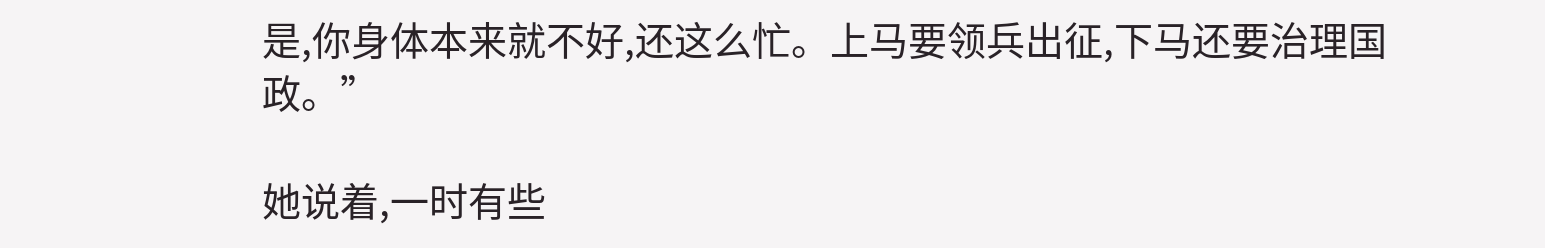是,你身体本来就不好,还这么忙。上马要领兵出征,下马还要治理国政。”

她说着,一时有些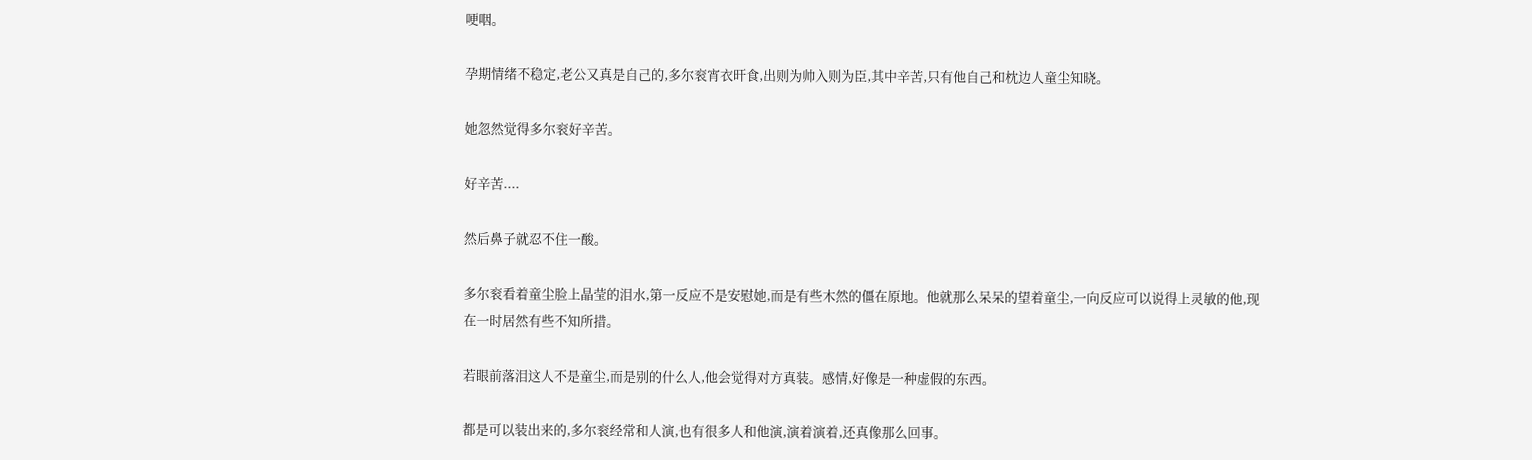哽咽。

孕期情绪不稳定,老公又真是自己的,多尔衮宵衣旰食,出则为帅入则为臣,其中辛苦,只有他自己和枕边人童尘知晓。

她忽然觉得多尔衮好辛苦。

好辛苦....

然后鼻子就忍不住一酸。

多尔衮看着童尘脸上晶莹的泪水,第一反应不是安慰她,而是有些木然的僵在原地。他就那么呆呆的望着童尘,一向反应可以说得上灵敏的他,现在一时居然有些不知所措。

若眼前落泪这人不是童尘,而是别的什么人,他会觉得对方真装。感情,好像是一种虚假的东西。

都是可以装出来的,多尔衮经常和人演,也有很多人和他演,演着演着,还真像那么回事。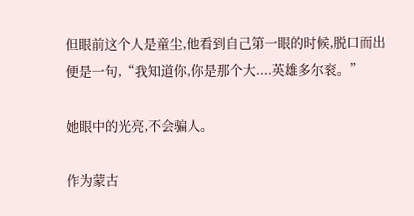但眼前这个人是童尘,他看到自己第一眼的时候,脱口而出便是一句,“我知道你,你是那个大....英雄多尔衮。”

她眼中的光亮,不会骗人。

作为蒙古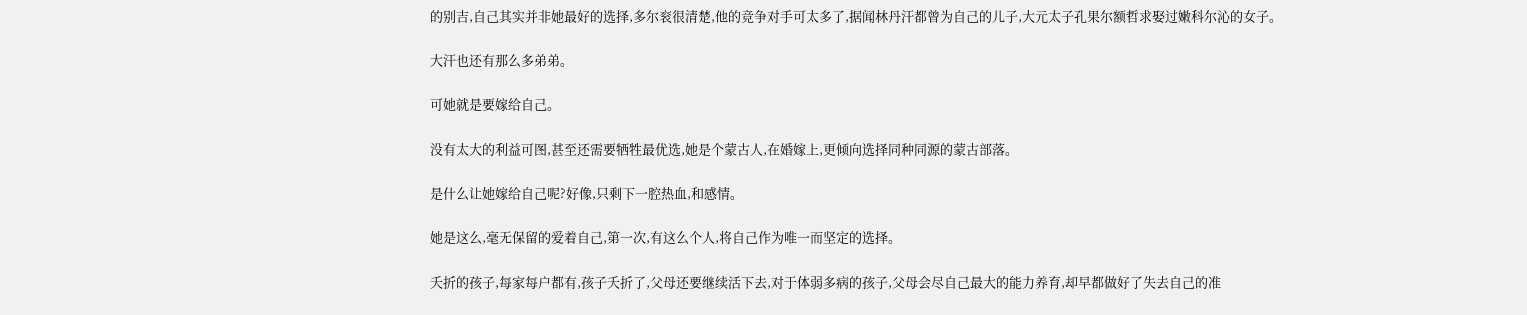的别吉,自己其实并非她最好的选择,多尔衮很清楚,他的竞争对手可太多了,据闻林丹汗都曾为自己的儿子,大元太子孔果尔额哲求娶过嫩科尔沁的女子。

大汗也还有那么多弟弟。

可她就是要嫁给自己。

没有太大的利益可图,甚至还需要牺牲最优选,她是个蒙古人,在婚嫁上,更倾向选择同种同源的蒙古部落。

是什么让她嫁给自己呢?好像,只剩下一腔热血,和感情。

她是这么,毫无保留的爱着自己,第一次,有这么个人,将自己作为唯一而坚定的选择。

夭折的孩子,每家每户都有,孩子夭折了,父母还要继续活下去,对于体弱多病的孩子,父母会尽自己最大的能力养育,却早都做好了失去自己的准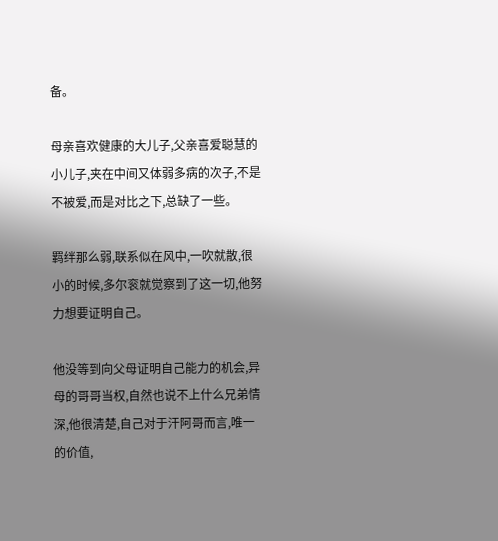备。

母亲喜欢健康的大儿子,父亲喜爱聪慧的小儿子,夹在中间又体弱多病的次子,不是不被爱,而是对比之下,总缺了一些。

羁绊那么弱,联系似在风中,一吹就散,很小的时候,多尔衮就觉察到了这一切,他努力想要证明自己。

他没等到向父母证明自己能力的机会,异母的哥哥当权,自然也说不上什么兄弟情深,他很清楚,自己对于汗阿哥而言,唯一的价值,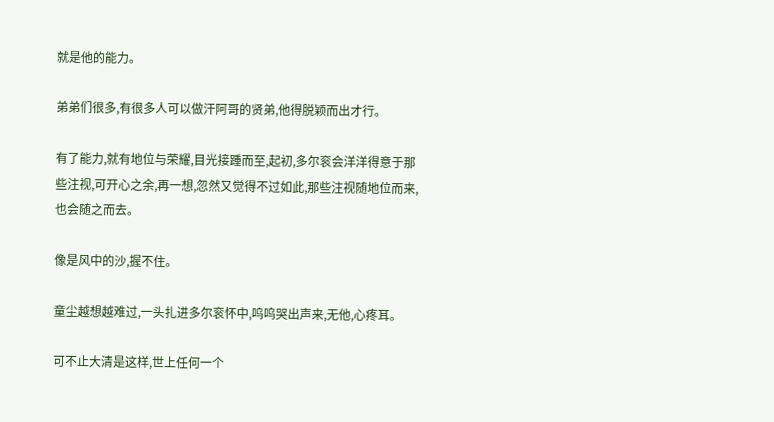就是他的能力。

弟弟们很多,有很多人可以做汗阿哥的贤弟,他得脱颖而出才行。

有了能力,就有地位与荣耀,目光接踵而至,起初,多尔衮会洋洋得意于那些注视,可开心之余,再一想,忽然又觉得不过如此,那些注视随地位而来,也会随之而去。

像是风中的沙,握不住。

童尘越想越难过,一头扎进多尔衮怀中,呜呜哭出声来,无他,心疼耳。

可不止大清是这样,世上任何一个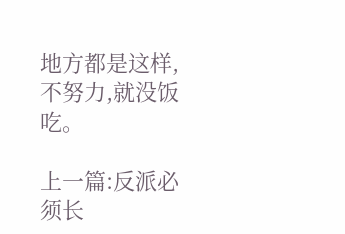地方都是这样,不努力,就没饭吃。

上一篇:反派必须长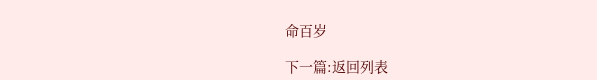命百岁

下一篇:返回列表